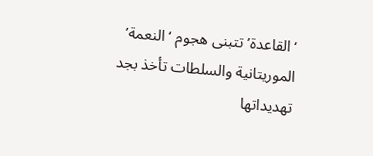‘القاعدة’ تتبنى هجوم ‘النعمة’ الموريتانية والسلطات تأخذ بجد تهديداتها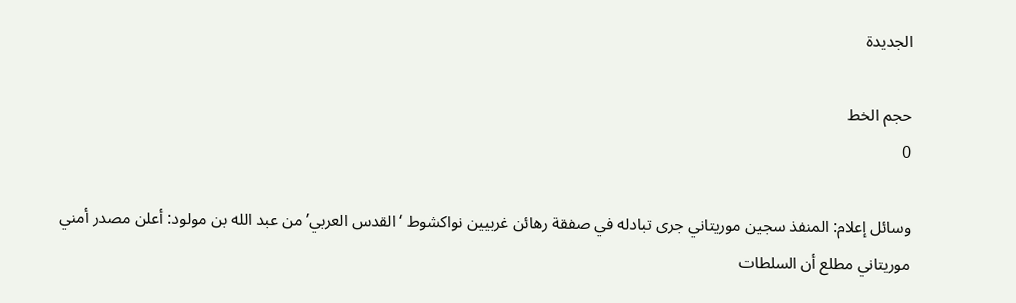الجديدة

حجم الخط
0

وسائل إعلام: المنفذ سجين موريتاني جرى تبادله في صفقة رهائن غربيين نواكشوط ‘القدس العربي’ من عبد الله بن مولود: أعلن مصدر أمني موريتاني مطلع أن السلطات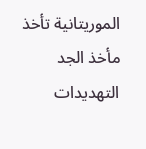الموريتانية تأخذ مأخذ الجد التهديدات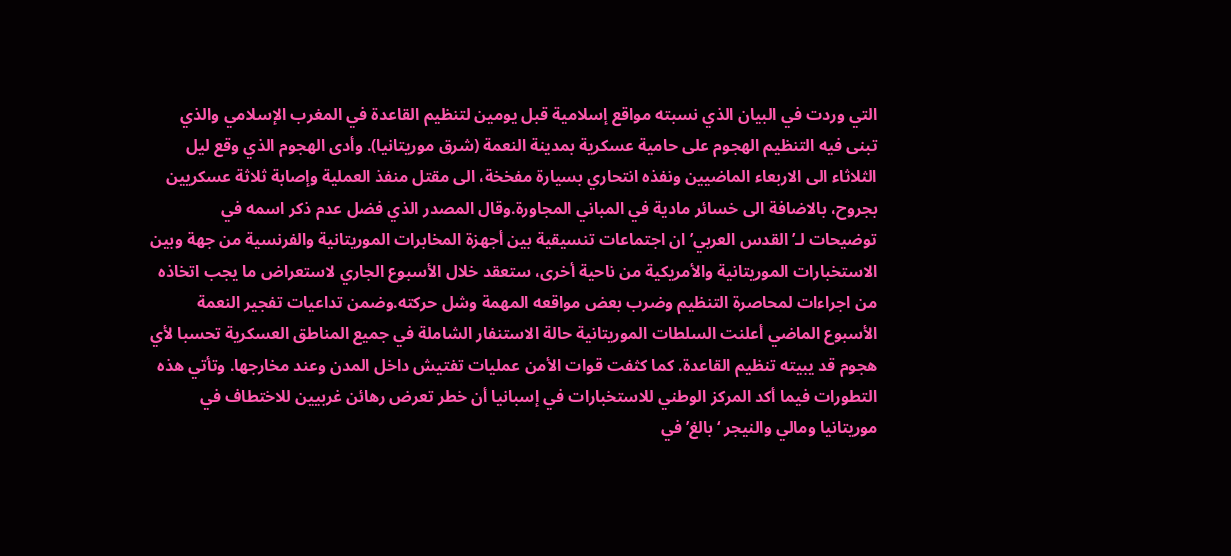التي وردت في البيان الذي نسبته مواقع إسلامية قبل يومين لتنظيم القاعدة في المغرب الإسلامي والذي تبنى فيه التنظيم الهجوم على حامية عسكرية بمدينة النعمة (شرق موريتانيا). وأدى الهجوم الذي وقع ليل الثلاثاء الى الاربعاء الماضيين ونفذه انتحاري بسيارة مفخخة، الى مقتل منفذ العملية وإصابة ثلاثة عسكريين بجروح، بالاضافة الى خسائر مادية في المباني المجاورة.وقال المصدر الذي فضل عدم ذكر اسمه في توضيحات لـ’القدس العربي’ ان اجتماعات تنسيقية بين أجهزة المخابرات الموريتانية والفرنسية من جهة وبين الاستخبارات الموريتانية والأمريكية من ناحية أخرى، ستعقد خلال الأسبوع الجاري لاستعراض ما يجب اتخاذه من اجراءات لمحاصرة التنظيم وضرب بعض مواقعه المهمة وشل حركته.وضمن تداعيات تفجير النعمة الأسبوع الماضي أعلنت السلطات الموريتانية حالة الاستنفار الشاملة في جميع المناطق العسكرية تحسبا لأي هجوم قد يبيته تنظيم القاعدة. كما كثفت قوات الأمن عمليات تفتيش داخل المدن وعند مخارجها. وتأتي هذه التطورات فيما أكد المركز الوطني للاستخبارات في إسبانيا أن خطر تعرض رهائن غربيين للاختطاف في موريتانيا ومالي والنيجر ‘بالغ’ في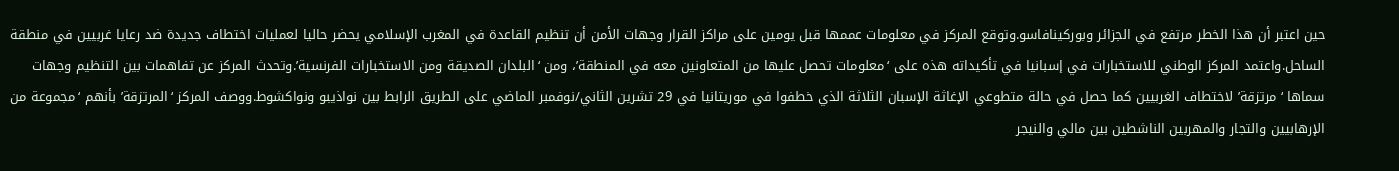حين اعتبر أن هذا الخطر مرتفع في الجزائر وبوركينافاسو.وتوقع المركز في معلومات عممها قبل يومين على مراكز القرار وجهات الأمن أن تنظيم القاعدة في المغرب الإسلامي يحضر حاليا لعمليات اختطاف جديدة ضد رعايا غربيين في منطقة الساحل.واعتمد المركز الوطني للاستخبارات في إسبانيا في تأكيداته هذه على ‘معلومات تحصل عليها من المتعاونين معه في المنطقة’، ومن ‘البلدان الصديقة ومن الاستخبارات الفرنسية’.وتحدث المركز عن تفاهمات بين التنظيم وجهات سماها ‘مرتزقة’ لاختطاف الغربيين كما حصل في حالة متطوعي الإغاثة الإسبان الثلاثة الذي خطفوا في موريتانيا في 29 تشرين الثاني/نوفمبر الماضي على الطريق الرابط بين نواذيبو ونواكشوط.ووصف المركز ‘المرتزقة’ بأنهم ‘مجموعة من الإرهابيين والتجار والمهربين الناشطين بين مالي والنيجر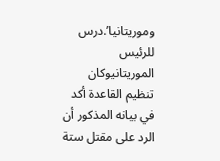وموريتانيا’.درس للرئيس الموريتانيوكان تنظيم القاعدة أكد في بيانه المذكور أن الرد على مقتل ستة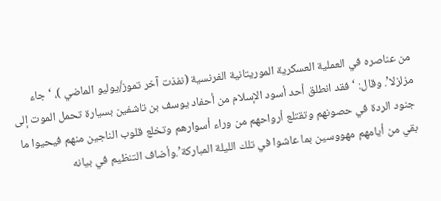من عناصره في العملية العسكرية الموريتانية الفرنسية (نفذت آخر تموز/يوليو الماضي )، ‘جاء مزلزلا’. وقال: ‘فقد انطلق أحد أسود الإسلام من أحفاد يوسف بن تاشفين بسيارة تحمل الموت إلى جنود الردة في حصونهم وتقتلع أرواحهم من وراء أسوارهم وتخلع قلوب الناجين منهم فيحيوا ما بقي من أيامهم مهووسين بما عاشوا في تلك الليلة المباركة’.وأضاف التنظيم في بيانه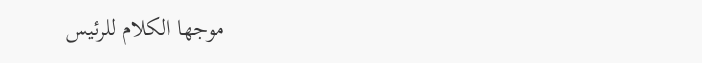موجها الكلام للرئيس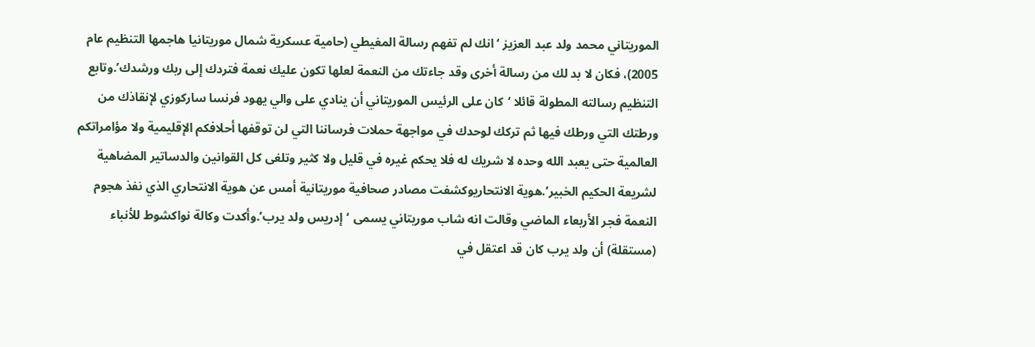الموريتاني محمد ولد عبد العزيز ‘انك لم تفهم رسالة المغيطي (حامية عسكرية شمال موريتانيا هاجمها التنظيم عام 2005)، فكان لا بد لك من رسالة أخرى وقد جاءتك من النعمة لعلها تكون عليك نعمة فتردك إلى ربك ورشدك’.وتابع التنظيم رسالته المطولة قائلا ‘كان على الرئيس الموريتاني أن ينادي على والي يهود فرنسا ساركوزي لإنقاذك من ورطتك التي ورطك فيها ثم تركك لوحدك في مواجهة حملات فرساننا التي لن توقفها أحلافكم الإقليمية ولا مؤامراتكم العالمية حتى يعبد الله وحده لا شريك له فلا يحكم غيره في قليل ولا كثير وتلغى كل القوانين والدساتير المضاهية لشريعة الحكيم الخبير’.هوية الانتحاريوكشفت مصادر صحافية موريتانية أمس عن هوية الانتحاري الذي نفذ هجوم النعمة فجر الأربعاء الماضي وقالت انه شاب موريتاني يسمى ‘إدريس ولد يرب’.وأكدت وكالة نواكشوط للأنباء (مستقلة) أن ولد يرب كان قد اعتقل في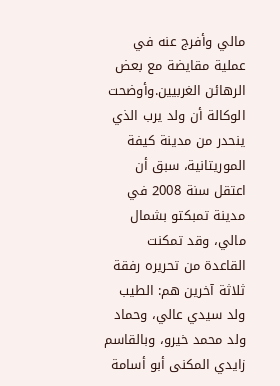مالي وأفرج عنه في عملية مقايضة مع بعض الرهائن الغربيين.وأوضحت الوكالة أن ولد يرب الذي ينحدر من مدينة كيفة الموريتانية، سبق أن اعتقل سنة 2008 في مدينة تمبكتو بشمال مالي، وقد تمكنت القاعدة من تحريره رفقة ثلاثة آخرين هم: الطيب ولد سيدي عالي، وحماد ولد محمد خيرو، وبالقاسم زايدي المكنى أبو أسامة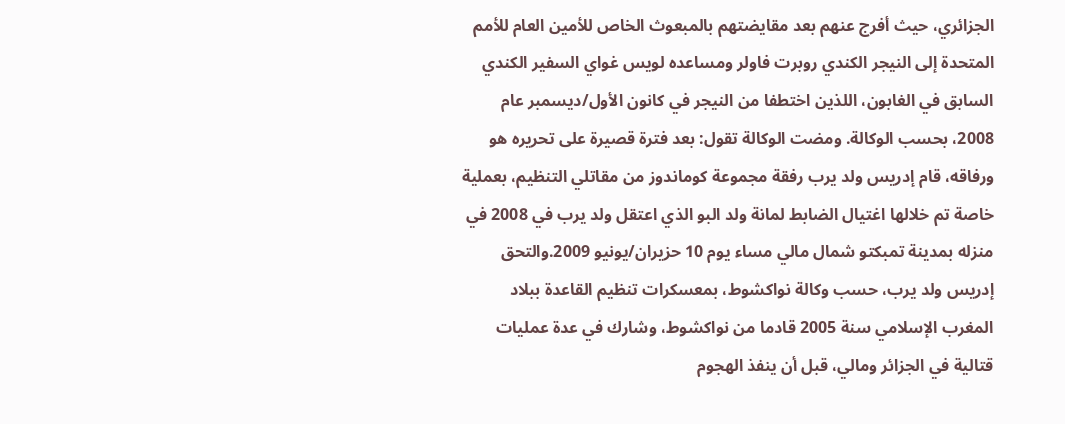الجزائري، حيث أفرج عنهم بعد مقايضتهم بالمبعوث الخاص للأمين العام للأمم المتحدة إلى النيجر الكندي روبرت فاولر ومساعده لويس غواي السفير الكندي السابق في الغابون، اللذين اختطفا من النيجر في كانون الأول/ديسمبر عام 2008، بحسب الوكالة. ومضت الوكالة تقول: بعد فترة قصيرة على تحريره هو ورفاقه، قام إدريس ولد يرب رفقة مجموعة كوماندوز من مقاتلي التنظيم، بعملية خاصة تم خلالها اغتيال الضابط لمانة ولد البو الذي اعتقل ولد يرب في 2008 في منزله بمدينة تمبكتو شمال مالي مساء يوم 10 حزيران/يونيو 2009.والتحق إدريس ولد يرب، حسب وكالة نواكشوط، بمعسكرات تنظيم القاعدة ببلاد المغرب الإسلامي سنة 2005 قادما من نواكشوط، وشارك في عدة عمليات قتالية في الجزائر ومالي، قبل أن ينفذ الهجوم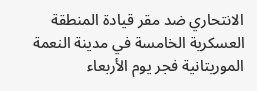الانتحاري ضد مقر قيادة المنطقة العسكرية الخامسة في مدينة النعمة الموريتانية فجر يوم الأربعاء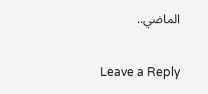الماضي..

Leave a Reply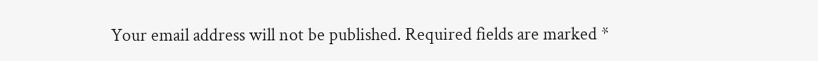Your email address will not be published. Required fields are marked *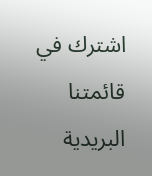اشترك في قائمتنا البريدية